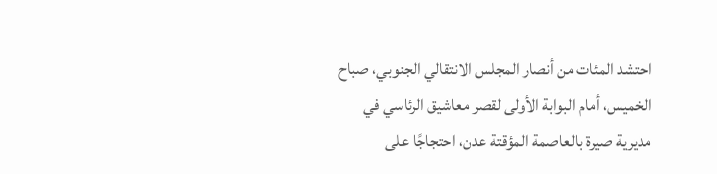احتشد المئات من أنصار المجلس الانتقالي الجنوبي، صباح الخميس، أمام البوابة الأولى لقصر معاشيق الرئاسي في مديرية صيرة بالعاصمة المؤقتة عدن، احتجاجًا على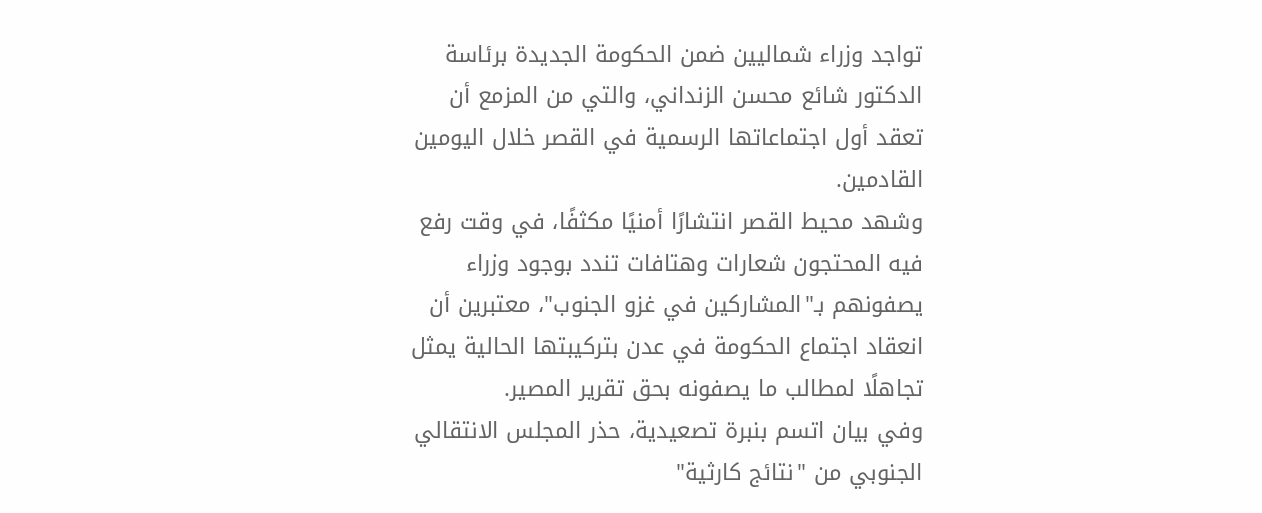تواجد وزراء شماليين ضمن الحكومة الجديدة برئاسة الدكتور شائع محسن الزنداني، والتي من المزمع أن تعقد أول اجتماعاتها الرسمية في القصر خلال اليومين القادمين.
وشهد محيط القصر انتشارًا أمنيًا مكثفًا، في وقت رفع فيه المحتجون شعارات وهتافات تندد بوجود وزراء يصفونهم بـ"المشاركين في غزو الجنوب"، معتبرين أن انعقاد اجتماع الحكومة في عدن بتركيبتها الحالية يمثل تجاهلًا لمطالب ما يصفونه بحق تقرير المصير.
وفي بيان اتسم بنبرة تصعيدية، حذر المجلس الانتقالي الجنوبي من "نتائج كارثية"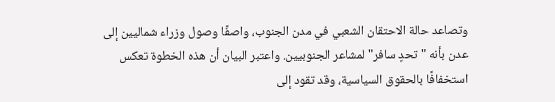وتصاعد حالة الاحتقان الشعبي في مدن الجنوب، واصفًا وصول وزراء شماليين إلى عدن بأنه "تحدٍ سافر" لمشاعر الجنوبيين. واعتبر البيان أن هذه الخطوة تعكس استخفافًا بالحقوق السياسية، وقد تقود إلى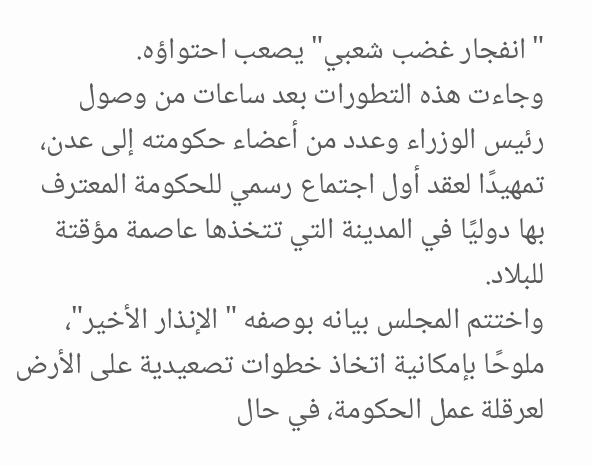"انفجار غضب شعبي" يصعب احتواؤه.
وجاءت هذه التطورات بعد ساعات من وصول رئيس الوزراء وعدد من أعضاء حكومته إلى عدن، تمهيدًا لعقد أول اجتماع رسمي للحكومة المعترف بها دوليًا في المدينة التي تتخذها عاصمة مؤقتة للبلاد.
واختتم المجلس بيانه بوصفه "الإنذار الأخير"، ملوحًا بإمكانية اتخاذ خطوات تصعيدية على الأرض لعرقلة عمل الحكومة، في حال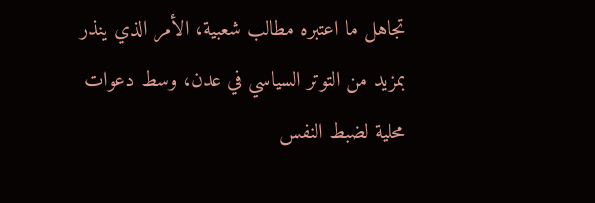تجاهل ما اعتبره مطالب شعبية، الأمر الذي ينذر بمزيد من التوتر السياسي في عدن، وسط دعوات محلية لضبط النفس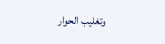وتغليب الحوار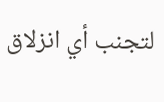لتجنب أي انزلاق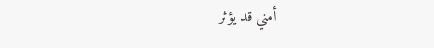أمني قد يؤثر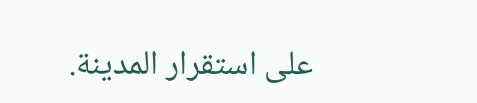على استقرار المدينة.